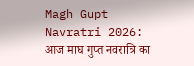Magh Gupt Navratri 2026: आज माघ गुप्त नवरात्रि का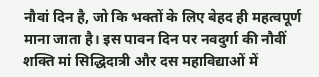नौवां दिन है, जो कि भक्तों के लिए बेहद ही महत्वपूर्ण माना जाता है। इस पावन दिन पर नवदुर्गा की नौवीं शक्ति मां सिद्धिदात्री और दस महाविद्याओं में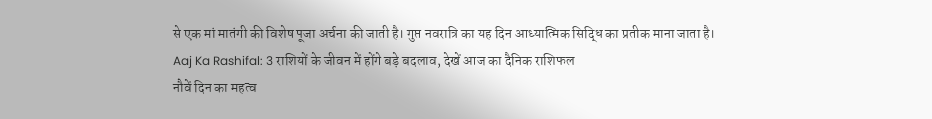से एक मां मातंगी की विशेष पूजा अर्चना की जाती है। गुप्त नवरात्रि का यह दिन आध्यात्मिक सिद्धि का प्रतीक माना जाता है।
Aaj Ka Rashifal: 3 राशियों के जीवन में होंगे बड़े बदलाव, देखें आज का दैनिक राशिफल
नौवें दिन का महत्व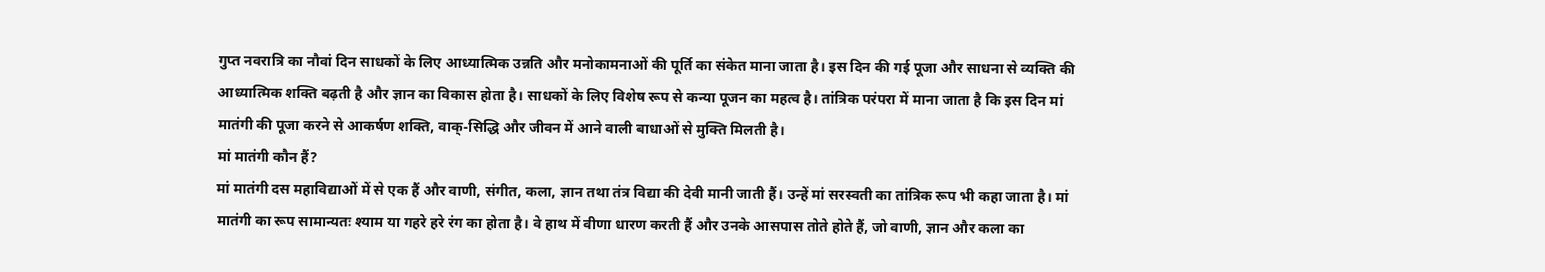गुप्त नवरात्रि का नौवां दिन साधकों के लिए आध्यात्मिक उन्नति और मनोकामनाओं की पूर्ति का संकेत माना जाता है। इस दिन की गई पूजा और साधना से व्यक्ति की आध्यात्मिक शक्ति बढ़ती है और ज्ञान का विकास होता है। साधकों के लिए विशेष रूप से कन्या पूजन का महत्व है। तांत्रिक परंपरा में माना जाता है कि इस दिन मां मातंगी की पूजा करने से आकर्षण शक्ति, वाक्-सिद्धि और जीवन में आने वाली बाधाओं से मुक्ति मिलती है।
मां मातंगी कौन हैं?
मां मातंगी दस महाविद्याओं में से एक हैं और वाणी, संगीत, कला, ज्ञान तथा तंत्र विद्या की देवी मानी जाती हैं। उन्हें मां सरस्वती का तांत्रिक रूप भी कहा जाता है। मां मातंगी का रूप सामान्यतः श्याम या गहरे हरे रंग का होता है। वे हाथ में वीणा धारण करती हैं और उनके आसपास तोते होते हैं, जो वाणी, ज्ञान और कला का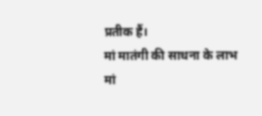प्रतीक हैं।
मां मातंगी की साधना के लाभ
मां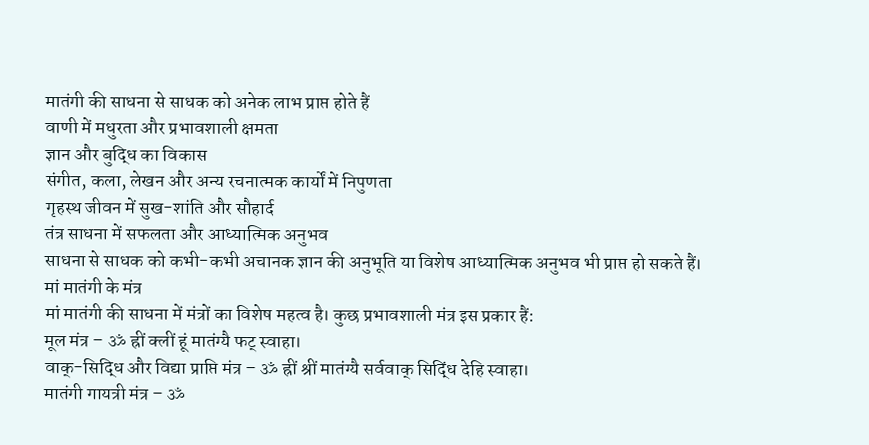मातंगी की साधना से साधक को अनेक लाभ प्राप्त होते हैं
वाणी में मधुरता और प्रभावशाली क्षमता
ज्ञान और बुद्धि का विकास
संगीत, कला, लेखन और अन्य रचनात्मक कार्यों में निपुणता
गृहस्थ जीवन में सुख-शांति और सौहार्द
तंत्र साधना में सफलता और आध्यात्मिक अनुभव
साधना से साधक को कभी-कभी अचानक ज्ञान की अनुभूति या विशेष आध्यात्मिक अनुभव भी प्राप्त हो सकते हैं।
मां मातंगी के मंत्र
मां मातंगी की साधना में मंत्रों का विशेष महत्व है। कुछ प्रभावशाली मंत्र इस प्रकार हैं:
मूल मंत्र – ॐ ह्रीं क्लीं हूं मातंग्यै फट् स्वाहा।
वाक्-सिद्धि और विद्या प्राप्ति मंत्र – ॐ ह्रीं श्रीं मातंग्यै सर्ववाक् सिद्धिं देहि स्वाहा।
मातंगी गायत्री मंत्र – ॐ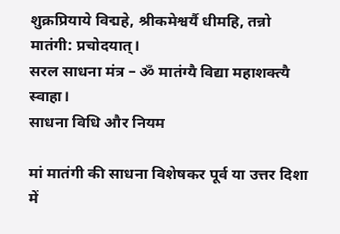शुक्रप्रियाये विद्महे, श्रीकमेश्वर्यै धीमहि, तन्नो मातंगी: प्रचोदयात्।
सरल साधना मंत्र – ॐ मातंग्यै विद्या महाशक्त्यै स्वाहा।
साधना विधि और नियम

मां मातंगी की साधना विशेषकर पूर्व या उत्तर दिशा में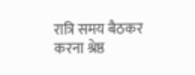रात्रि समय बैठकर करना श्रेष्ठ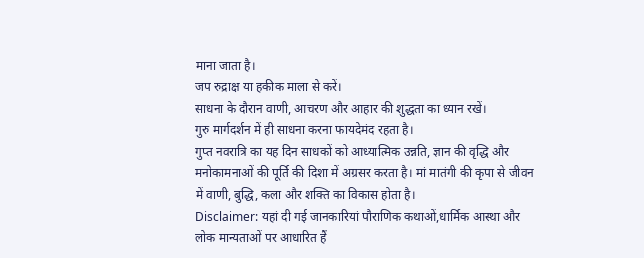माना जाता है।
जप रुद्राक्ष या हकीक माला से करें।
साधना के दौरान वाणी, आचरण और आहार की शुद्धता का ध्यान रखें।
गुरु मार्गदर्शन में ही साधना करना फायदेमंद रहता है।
गुप्त नवरात्रि का यह दिन साधकों को आध्यात्मिक उन्नति, ज्ञान की वृद्धि और मनोकामनाओं की पूर्ति की दिशा में अग्रसर करता है। मां मातंगी की कृपा से जीवन में वाणी, बुद्धि, कला और शक्ति का विकास होता है।
Disclaimer: यहां दी गई जानकारियां पौराणिक कथाओं,धार्मिक आस्था और लोक मान्यताओं पर आधारित हैं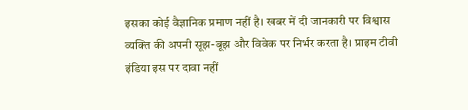इसका कोई वैज्ञानिक प्रमाण नहीं है। खबर में दी जानकारी पर विश्वास व्यक्ति की अपनी सूझ-बूझ और विवेक पर निर्भर करता है। प्राइम टीवी इंडिया इस पर दावा नहीं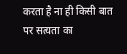करता है ना ही किसी बात पर सत्यता का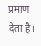प्रमाण देता है।